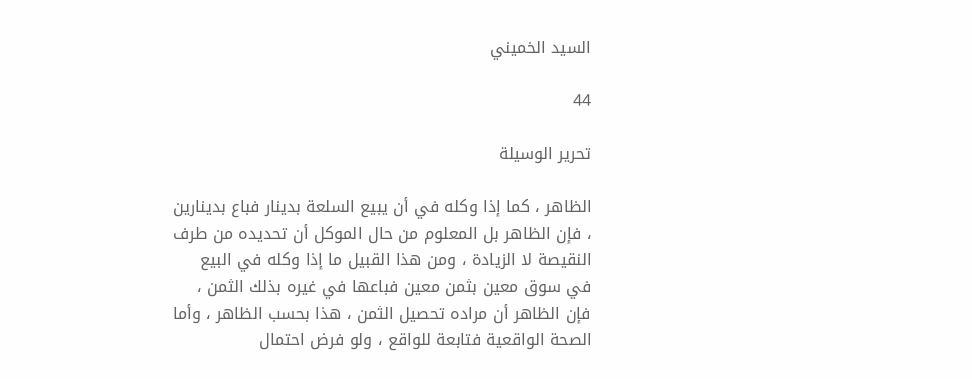السيد الخميني

44

تحرير الوسيلة

الظاهر ، كما إذا وكله في أن يبيع السلعة بدينار فباع بدينارين ، فإن الظاهر بل المعلوم من حال الموكل أن تحديده من طرف النقيصة لا الزيادة ، ومن هذا القبيل ما إذا وكله في البيع في سوق معين بثمن معين فباعها في غيره بذلك الثمن ، فإن الظاهر أن مراده تحصيل الثمن ، هذا بحسب الظاهر ، وأما الصحة الواقعية فتابعة للواقع ، ولو فرض احتمال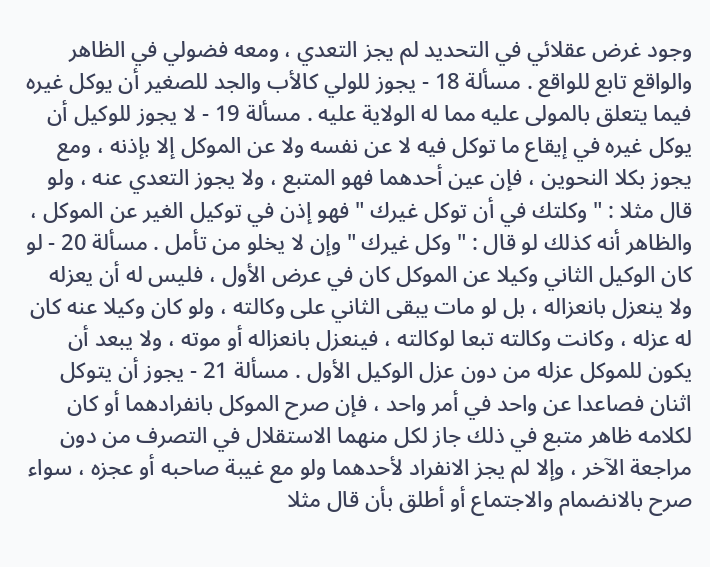وجود غرض عقلائي في التحديد لم يجز التعدي ، ومعه فضولي في الظاهر والواقع تابع للواقع . مسألة 18 - يجوز للولي كالأب والجد للصغير أن يوكل غيره فيما يتعلق بالمولى عليه مما له الولاية عليه . مسألة 19 - لا يجوز للوكيل أن يوكل غيره في إيقاع ما توكل فيه لا عن نفسه ولا عن الموكل إلا بإذنه ، ومع يجوز بكلا النحوين ، فإن عين أحدهما فهو المتبع ، ولا يجوز التعدي عنه ، ولو قال مثلا : " وكلتك في أن توكل غيرك " فهو إذن في توكيل الغير عن الموكل ، والظاهر أنه كذلك لو قال : " وكل غيرك " وإن لا يخلو من تأمل . مسألة 20 - لو كان الوكيل الثاني وكيلا عن الموكل كان في عرض الأول ، فليس له أن يعزله ولا ينعزل بانعزاله ، بل لو مات يبقى الثاني على وكالته ، ولو كان وكيلا عنه كان له عزله ، وكانت وكالته تبعا لوكالته ، فينعزل بانعزاله أو موته ، ولا يبعد أن يكون للموكل عزله من دون عزل الوكيل الأول . مسألة 21 - يجوز أن يتوكل اثنان فصاعدا عن واحد في أمر واحد ، فإن صرح الموكل بانفرادهما أو كان لكلامه ظاهر متبع في ذلك جاز لكل منهما الاستقلال في التصرف من دون مراجعة الآخر ، وإلا لم يجز الانفراد لأحدهما ولو مع غيبة صاحبه أو عجزه ، سواء صرح بالانضمام والاجتماع أو أطلق بأن قال مثلا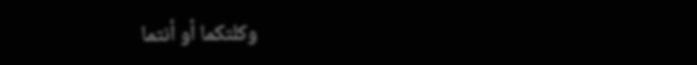وكلتكما أو أنتما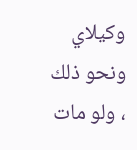وكيلاي ونحو ذلك ، ولو مات